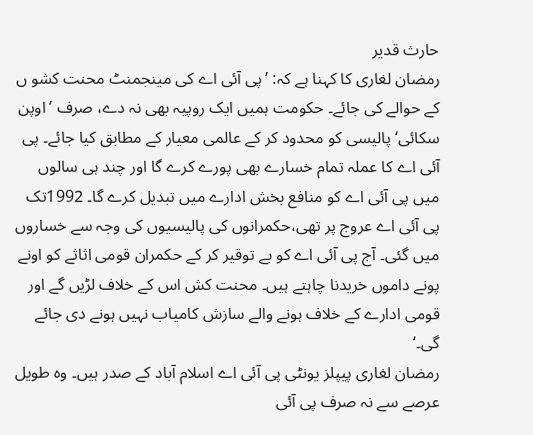حارث قدیر
رمضان لغاری کا کہنا ہے کہ: ’پی آئی اے کی مینجمنٹ محنت کشو ں کے حوالے کی جائے۔ حکومت ہمیں ایک روپیہ بھی نہ دے، صرف ’اوپن سکائی‘ پالیسی کو محدود کر کے عالمی معیار کے مطابق کیا جائے۔ پی آئی اے کا عملہ تمام خسارے بھی پورے کرے گا اور چند ہی سالوں میں پی آئی اے کو منافع بخش ادارے میں تبدیل کرے گا۔ 1992تک پی آئی اے عروج پر تھی،حکمرانوں کی پالیسیوں کی وجہ سے خساروں میں گئی۔ آج پی آئی اے کو بے توقیر کر کے حکمران قومی اثاثے کو اونے پونے داموں خریدنا چاہتے ہیں۔ محنت کش اس کے خلاف لڑیں گے اور قومی ادارے کے خلاف ہونے والے سازش کامیاب نہیں ہونے دی جائے گی۔‘
رمضان لغاری پیپلز یونٹی پی آئی اے اسلام آباد کے صدر ہیں۔ وہ طویل عرصے سے نہ صرف پی آئی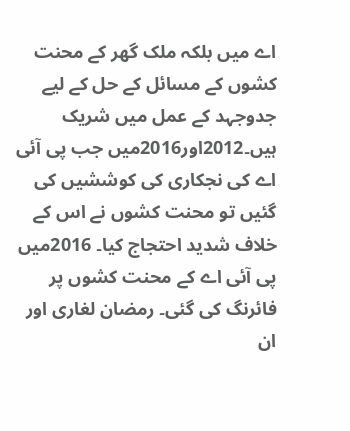اے میں بلکہ ملک گھر کے محنت کشوں کے مسائل کے حل کے لیے جدوجہد کے عمل میں شریک ہیں۔2012اور2016میں جب پی آئی اے کی نجکاری کی کوششیں کی گئیں تو محنت کشوں نے اس کے خلاف شدید احتجاج کیا۔ 2016میں پی آئی اے کے محنت کشوں پر فائرنگ کی گئی۔ رمضان لغاری اور ان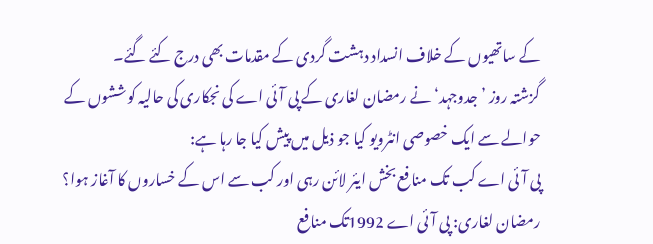کے ساتھیوں کے خلاف انسداد دہشت گردی کے مقدمات بھی درج کئے گئے۔
گزشتہ روز ’جدوجہد‘ نے رمضان لغاری کے پی آئی اے کی نجکاری کی حالیہ کوششوں کے حوالے سے ایک خصوصی انٹرویو کیا جو ذیل میں پیش کیا جا رہا ہے:
پی آئی اے کب تک منافع بخش ایئر لائن رہی اور کب سے اس کے خساروں کا آغاز ہوا؟
رمضان لغاری: پی آئی اے 1992تک منافع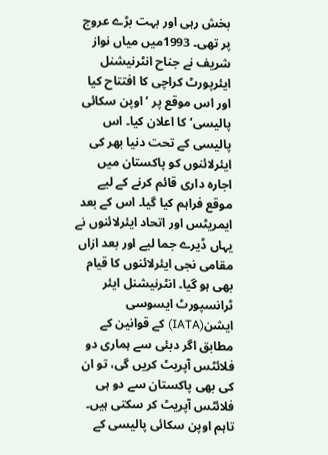بخش رہی اور بہت بڑے عروج پر تھی۔ 1993میں میاں نواز شریف نے جناح انٹرنیشنل ایئرپورٹ کراچی کا افتتاح کیا اور اس موقع پر ’اوپن سکائی پالیسی‘ کا اعلان کیا۔ اس پالیسی کے تحت دنیا بھر کی ایئرلائنوں کو پاکستان میں اجارہ داری قائم کرنے کے لیے موقع فراہم کیا گیا۔ اس کے بعد ایمریٹس اور اتحاد ایئرلائنوں نے یہاں ڈیرے جما لیے اور بعد ازاں مقامی نجی ایئرلائنوں کا قیام بھی ہو گیا۔ انٹرنیشنل ایئر ٹرانسپورٹ ایسوسی ایشن(IATA) کے قوانین کے مطابق اگر دبئی سے ہماری دو فلائٹس آپریٹ کریں گی، تو ان کی بھی پاکستان سے دو ہی فلائٹس آپریٹ کر سکتی ہیں۔ تاہم اوپن سکائی پالیسی کے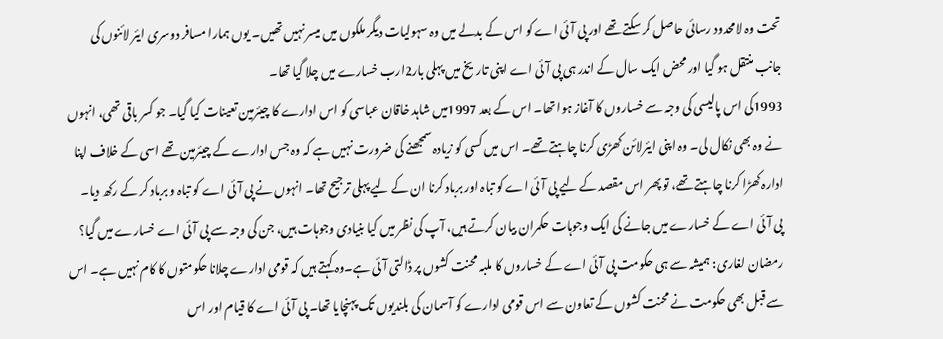تحت وہ لامحدود رسائی حاصل کر سکتے تھے اور پی آئی اے کو اس کے بدلے میں وہ سہولیات دیگر ملکوں میں میسر نہیں تھیں۔ یوں ہمارا مسافر دوسری ایئر لائنوں کی جانب منتقل ہو گیا اور محض ایک سال کے اندر ہی پی آئی اے اپنی تاریخ میں پہلی بار2ارب خسارے میں چلا گیا تھا۔
1993کی اس پالیسی کی وجہ سے خساروں کا آغاز ہوا تھا۔ اس کے بعد 1997میں شاہد خاقان عباسی کو اس ادارے کا چیئرمین تعینات کیا گیا۔ جو کسر باقی تھی، انہوں نے وہ بھی نکال لی۔ وہ اپنی ایئرلائن کھڑی کرنا چاہتے تھے۔ اس میں کسی کو زیادہ سمجھنے کی ضرورت نہیں ہے کہ وہ جس ادارے کے چیئرمین تھے اسی کے خلاف اپنا ادارہ کھڑا کرنا چاہتے تھے، تو پھر اس مقصد کے لیے پی آئی اے کو تباہ اور برباد کرنا ان کے لیے پہلی ترجیح تھا۔ انہوں نے پی آئی اے کو تباہ و برباد کر کے رکھ دیا۔
پی آئی اے کے خسارے میں جانے کی ایک وجوہات حکمران بیان کرتے ہیں، آپ کی نظر میں کیا بنیادی وجوہات ہیں، جن کی وجہ سے پی آئی اے خسارے میں گیا؟
رمضان لغاری: ہمیشہ سے ہی حکومت پی آئی اے کے خساروں کا ملبہ محنت کشوں پر ڈالتی آئی ہے۔وہ کہتے ہیں کہ قومی ادارے چلانا حکومتوں کا کام نہیں ہے۔ اس سے قبل بھی حکومت نے محنت کشوں کے تعاون سے اس قومی ادارے کو آسمان کی بلندیوں تک پہنچایا تھا۔ پی آئی اے کا قیام اور اس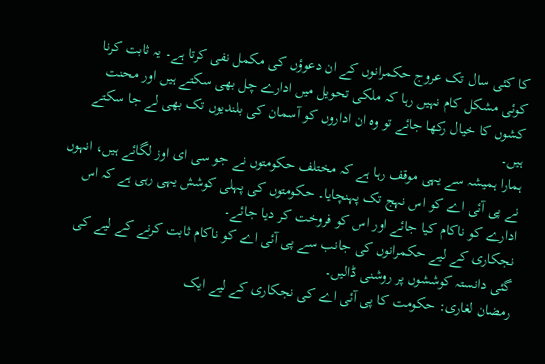کا کئی سال تک عروج حکمرانوں کے ان دعوؤں کی مکمل نفی کرتا ہے۔ یہ ثابت کرنا کوئی مشکل کام نہیں رہا کہ ملکی تحویل میں ادارے چل بھی سکتے ہیں اور محنت کشوں کا خیال رکھا جائے تو وہ ان اداروں کو آسمان کی بلندیوں تک بھی لے جا سکتے ہیں۔
ہمارا ہمیشہ سے یہی موقف رہا ہے کہ مختلف حکومتوں نے جو سی ای اوز لگائے ہیں، انہوں نے پی آئی اے کو اس نہج تک پہنچایا۔ حکومتوں کی پہلی کوشش یہی رہی ہے کہ اس ادارے کو ناکام کیا جائے اور اس کو فروخت کر دیا جائے۔
نجکاری کے لیے حکمرانوں کی جانب سے پی آئی اے کو ناکام ثابت کرنے کے لیے کی گئی دانستہ کوششوں پر روشنی ڈالیں۔
رمضان لغاری: حکومت کا پی آئی اے کی نجکاری کے لیے ایک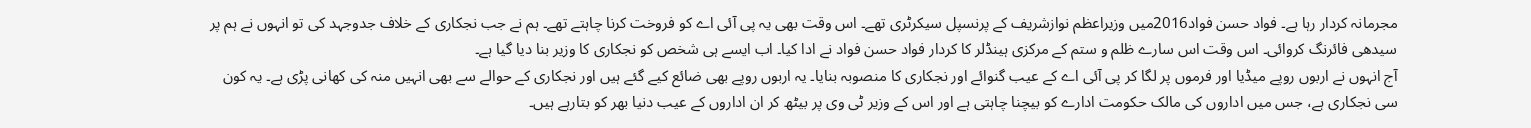مجرمانہ کردار رہا ہے۔ فواد حسن فواد2016میں وزیراعظم نوازشریف کے پرنسپل سیکرٹری تھے۔ اس وقت بھی یہ پی آئی اے کو فروخت کرنا چاہتے تھے۔ ہم نے جب نجکاری کے خلاف جدوجہد کی تو انہوں نے ہم پر سیدھی فائرنگ کروائی۔ اس وقت اس سارے ظلم و ستم کے مرکزی ہینڈلر کا کردار فواد حسن فواد نے ادا کیا۔ اب ایسے ہی شخص کو نجکاری کا وزیر بنا دیا گیا ہے۔
آج انہوں نے اربوں روپے میڈیا اور فرموں پر لگا کر پی آئی اے کے عیب گنوائے اور نجکاری کا منصوبہ بنایا۔ یہ اربوں روپے بھی ضائع کیے گئے ہیں اور نجکاری کے حوالے سے بھی انہیں منہ کی کھانی پڑی ہے۔ یہ کون سی نجکاری ہے، جس میں اداروں کی مالک حکومت ادارے کو بیچنا چاہتی ہے اور اس کے وزیر ٹی وی پر بیٹھ کر ان اداروں کے عیب دنیا بھر کو بتارہے ہیں۔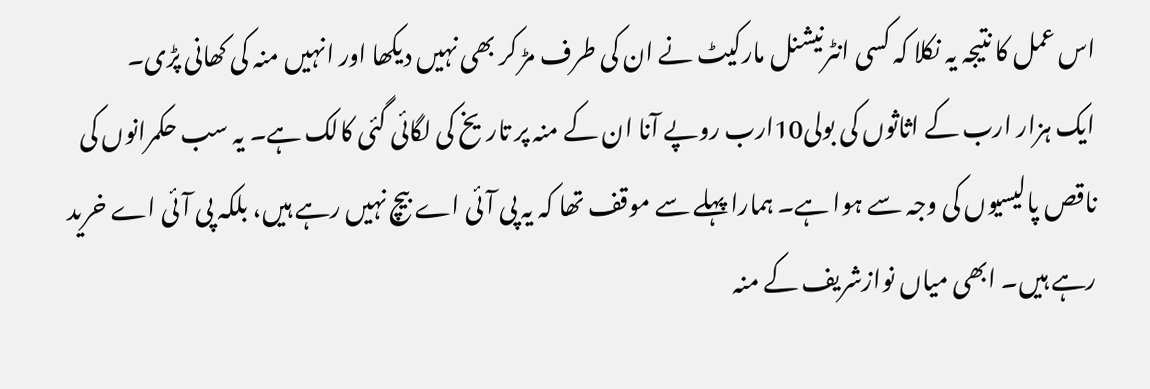اس عمل کا نتیجہ یہ نکلا کہ کسی انٹرنیشنل مارکیٹ نے ان کی طرف مڑ کر بھی نہیں دیکھا اور انہیں منہ کی کھانی پڑی۔
ایک ہزار ارب کے اثاثوں کی بولی10ارب روپے آنا ان کے منہ پر تاریخ کی لگائی گئی کالک ہے۔ یہ سب حکمرانوں کی ناقص پالیسیوں کی وجہ سے ہوا ہے۔ ہمارا پہلے سے موقف تھا کہ یہ پی آئی اے بیچ نہیں رہے ہیں، بلکہ پی آئی اے خرید رہے ہیں۔ ابھی میاں نوازشریف کے منہ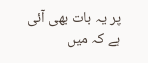پر یہ بات بھی آئی ہے کہ میں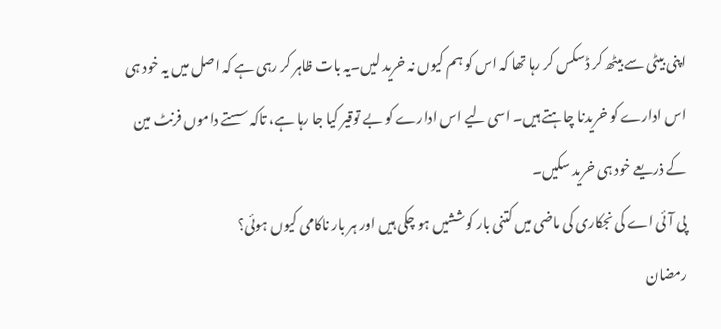اپنی بیٹی سے بیٹھ کر ڈسکس کر رہا تھا کہ اس کو ہم کیوں نہ خرید لیں۔یہ بات ظاہر کر رہی ہے کہ اصل میں یہ خود ہی اس ادارے کو خریدنا چاہتے ہیں۔ اسی لیے اس ادارے کو بے توقیر کیا جا رہا ہے، تاکہ سستے داموں فرنٹ مین کے ذریعے خود ہی خرید سکیں۔
پی آئی اے کی نجکاری کی ماضی میں کتنی بار کوششیں ہو چکی ہیں اور ہر بار ناکامی کیوں ہوئی؟
رمضان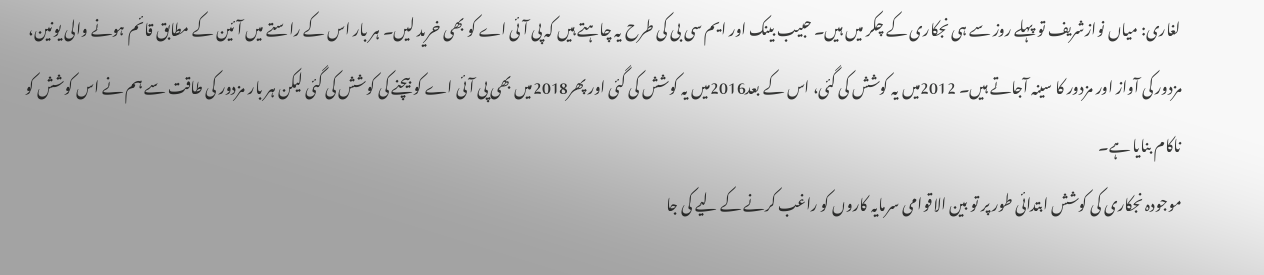لغاری: میاں نوازشریف تو پہلے روز سے ہی نجکاری کے چکر میں ہیں۔ حبیب بینک اور ایم سی بی کی طرح یہ چاہتے ہیں کہ پی آئی اے کو بھی خرید لیں۔ ہر بار اس کے راستے میں آئین کے مطابق قائم ہونے والی یونین، مزدور کی آواز اور مزدور کا سینہ آجاتے ہیں۔ 2012میں یہ کوشش کی گئی، اس کے بعد2016میں یہ کوشش کی گئی اور پھر2018میں بھی پی آئی اے کو بیچنے کی کوشش کی گئی لیکن ہر بار مزدور کی طاقت سے ہم نے اس کوشش کو ناکام بنایا ہے۔
موجودہ نجکاری کی کوشش ابتدائی طور پر تو بین الاقوامی سرمایہ کاروں کو راغب کرنے کے لیے کی جا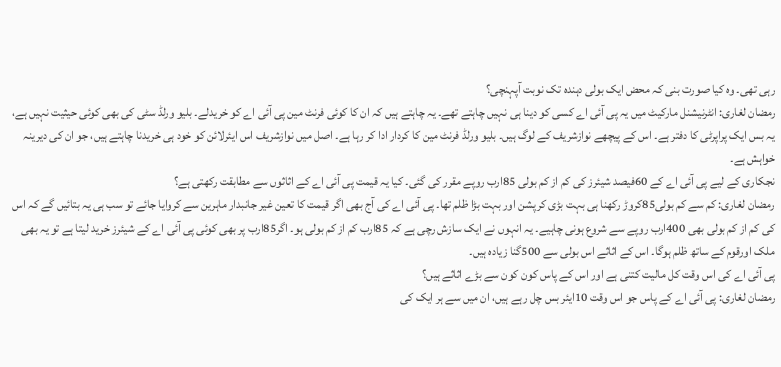رہی تھی۔ وہ کیا صورت بنی کہ محض ایک بولی دہندہ تک نوبت آپہنچی؟
رمضان لغاری: انٹرنیشنل مارکیٹ میں یہ پی آئی اے کسی کو دینا ہی نہیں چاہتے تھے۔ یہ چاہتے ہیں کہ ان کا کوئی فرنٹ مین پی آئی اے کو خریدلے۔ بلیو ورلڈ سٹی کی بھی کوئی حیثیت نہیں ہے، یہ بس ایک پراپرٹی کا دفتر ہے۔ اس کے پیچھے نوازشریف کے لوگ ہیں۔ بلیو ورلڈ فرنٹ مین کا کردار ادا کر رہا ہے۔ اصل میں نوازشریف اس ایئرلائن کو خود ہی خریدنا چاہتے ہیں، جو ان کی دیرینہ خواہش ہے۔
نجکاری کے لیے پی آئی اے کے 60فیصد شیئرز کی کم از کم بولی 85ارب روپے مقرر کی گئی۔ کیا یہ قیمت پی آئی اے کے اثاثوں سے مطابقت رکھتی ہے؟
رمضان لغاری: کم سے کم بولی85کروڑ رکھنا ہی بہت بڑی کرپشن اور بہت بڑا ظلم تھا۔ پی آئی اے کی آج بھی اگر قیمت کا تعین غیر جانبدار ماہرین سے کروایا جائے تو سب ہی یہ بتائیں گے کہ اس کی کم از کم بولی بھی 400ارب روپے سے شروع ہونی چاہیے۔ یہ انہوں نے ایک سازش رچی ہے کہ 85ارب کم از کم بولی ہو۔ اگر85ارب پر بھی کوئی پی آئی اے کے شیئرز خرید لیتا ہے تو یہ بھی ملک اورقوم کے ساتھ ظلم ہوگا۔ اس کے اثاثے اس بولی سے 500گنا زیادہ ہیں۔
پی آئی اے کی اس وقت کل مالیت کتنی ہے اور اس کے پاس کون کون سے بڑے اثاثے ہیں؟
رمضان لغاری: پی آئی اے کے پاس جو اس وقت 10ایئر بس چل رہے ہیں، ان میں سے ہر ایک کی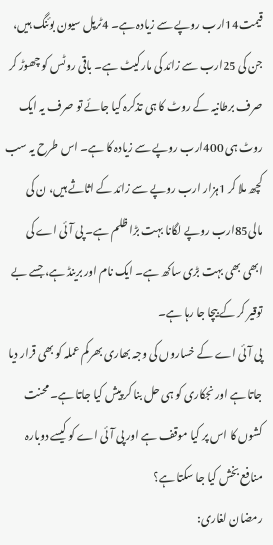قیمت14ارب روپے سے زیادہ ہے۔ 4ٹرپل سیون بوئنگ ہیں، جن کی 25ارب سے زائد کی مارکیٹ ہے۔ باقی روٹس کو چھوڑ کر صرف برطانیہ کے روٹ کا ہی تذکرہ کیا جائے تو صرف یہ ایک روٹ ہی 400ارب روپے سے زیادہ کا ہے۔ اس طرح یہ سب کچھ ملا کر 1ہزار ارب روپے سے زائد کے اثاثے ہیں، ن کی مالی85ارب روپے لگانا بہت بڑا ظلم ہے۔ پی آئی اے کی ابھی بھی بہت بڑی ساکھ ہے۔ ایک نام اور برینڈ ہے، جسے بے توقیر کر کے بیچا جا رہا ہے۔
پی آئی اے کے خساروں کی وجہ بھاری بھرکم عملہ کو بھی قرار دیا جاتا ہے اور نجکاری کو ہی حل بنا کر پیش کیا جاتا ہے۔ محنت کشوں کا اس پر کیا موقف ہے اور پی آئی اے کو کیسے دوبارہ منافع بخش کیا جا سکتا ہے؟
رمضان لغاری: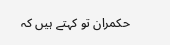حکمران تو کہتے ہیں کہ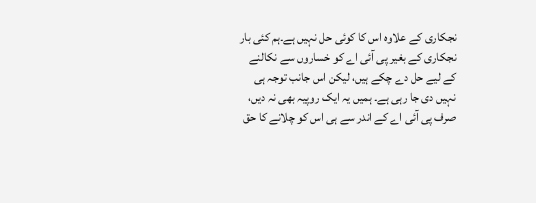نجکاری کے علاوہ اس کا کوئی حل نہیں ہے۔ہم کئی بار نجکاری کے بغیر پی آئی اے کو خساروں سے نکالنے کے لیے حل دے چکے ہیں، لیکن اس جانب توجہ ہی نہیں دی جا رہی ہے۔ ہمیں یہ ایک روپیہ بھی نہ دیں، صرف پی آئی اے کے اندر سے ہی اس کو چلانے کا حق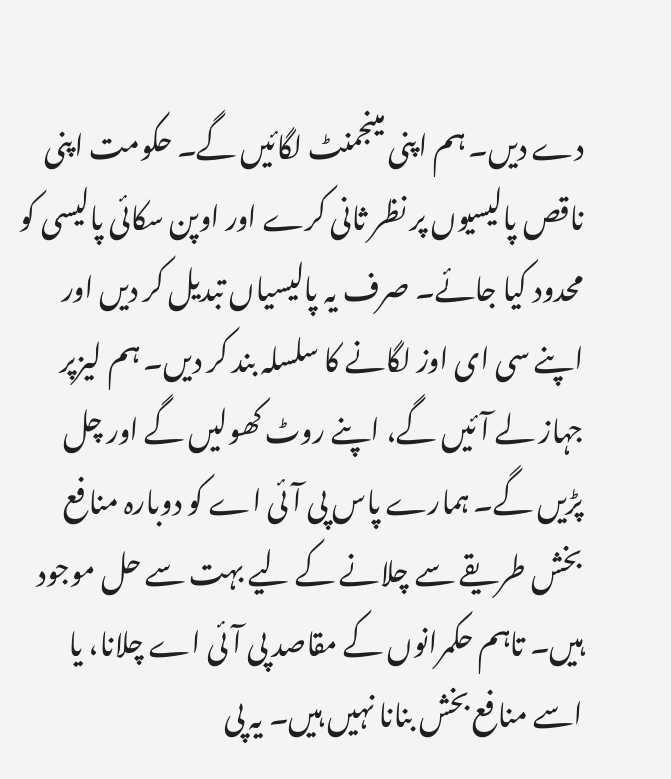دے دیں۔ ہم اپنی مینجمنٹ لگائیں گے۔ حکومت اپنی ناقص پالیسیوں پر نظر ثانی کرے اور اوپن سکائی پالیسی کو محدود کیا جائے۔ صرف یہ پالیسیاں تبدیل کر دیں اور اپنے سی ای اوز لگانے کا سلسلہ بند کر دیں۔ ہم لیزپر جہاز لے آئیں گے، اپنے روٹ کھولیں گے اور چل پڑیں گے۔ ہمارے پاس پی آئی اے کو دوبارہ منافع بخش طریقے سے چلانے کے لیے بہت سے حل موجود ہیں۔ تاہم حکمرانوں کے مقاصد پی آئی اے چلانا، یا اسے منافع بخش بنانا نہیں ہیں۔ یہ پی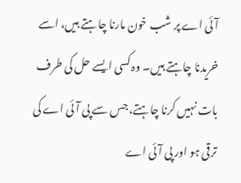آئی اے پر شب خون مارنا چاہتے ہیں، اسے خریدنا چاہتے ہیں۔ وہ کسی ایسے حل کی طرف بات نہیں کرنا چاہتے، جس سے پی آئی اے کی ترقی ہو اور پی آئی اے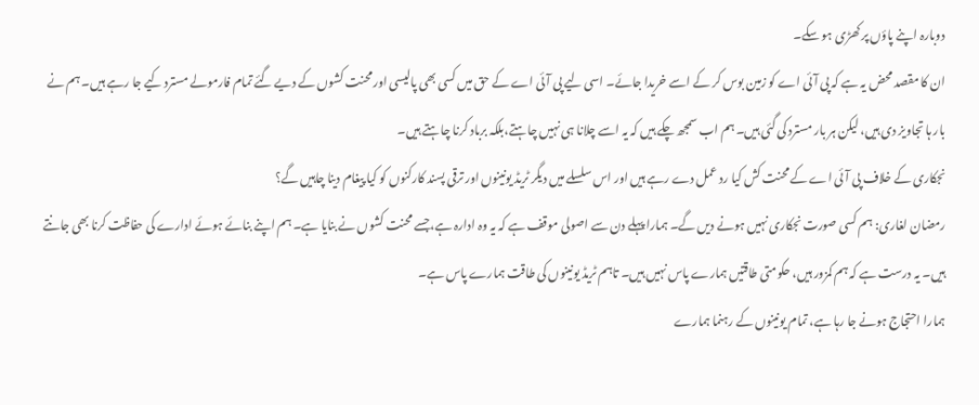دوبارہ اپنے پاؤں پر کھڑی ہو سکے۔
ان کا مقصد محض یہ ہے کہ پی آئی اے کو زمین بوس کر کے اسے خریدا جائے۔ اسی لیے پی آئی اے کے حق میں کسی بھی پالیسی اور محنت کشوں کے دیے گئے تمام فارمولے مسترد کیے جا رہے ہیں۔ ہم نے بار ہا تجاویز دی ہیں، لیکن ہر بار مسترد کی گئی ہیں۔ ہم اب سمجھ چکے ہیں کہ یہ اسے چلانا ہی نہیں چاہتے،بلکہ برباد کرنا چاہتے ہیں۔
نجکاری کے خلاف پی آئی اے کے محنت کش کیا رد عمل دے رہے ہیں اور اس سلسلے میں دیگر ٹریڈ یونینوں اور ترقی پسند کارکنوں کو کیا پیغام دینا چاہیں گے؟
رمضان لغاری: ہم کسی صورت نجکاری نہیں ہونے دیں گے۔ ہمارا پہلے دن سے اصولی موقف ہے کہ یہ وہ ادارہ ہے،جسے محنت کشوں نے بنایا ہے۔ ہم اپنے بنائے ہوئے ادارے کی حفاظت کرنا بھی جانتے ہیں۔ یہ درست ہے کہ ہم کمزور ہیں، حکومتی طاقتیں ہمارے پاس نہیں ہیں۔ تاہم ٹریڈ یونینوں کی طاقت ہمارے پاس ہے۔
ہمارا احتجاج ہونے جا رہا ہے، تمام یونینوں کے رہنما ہمارے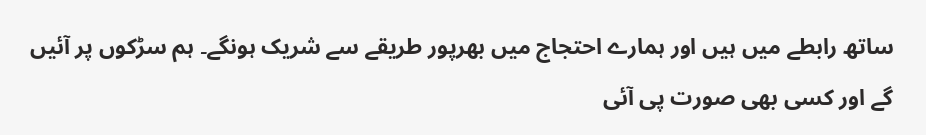ساتھ رابطے میں ہیں اور ہمارے احتجاج میں بھرپور طریقے سے شریک ہونگے۔ ہم سڑکوں پر آئیں گے اور کسی بھی صورت پی آئی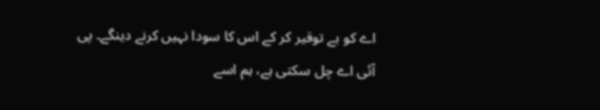اے کو بے توقیر کر کے اس کا سودا نہیں کرنے دینگے۔ پی آئی اے چل سکتی ہے، ہم اسے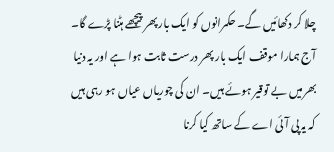چلا کر دکھائیں گے۔ حکمرانوں کو ایک بار پھر پیچھے ہٹنا پڑے گا۔
آج ہمارا موقف ایک بار پھر درست ثابت ہوا ہے اور یہ دنیا بھرمیں بے توقیر ہوئے ہیں۔ ان کی چوریاں عیاں ہو رہی ہیں کہ یہ پی آئی اے کے ساتھ کیا کرنا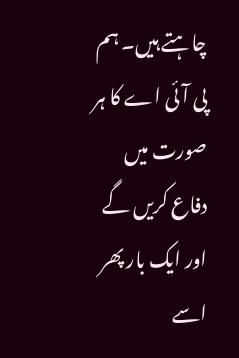چاہتے ہیں۔ ہم پی آئی اے کا ہر صورت میں دفاع کریں گے اور ایک بار پھر اسے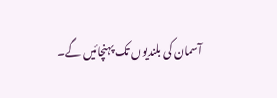آسمان کی بلندیوں تک پہنچائیں گے۔